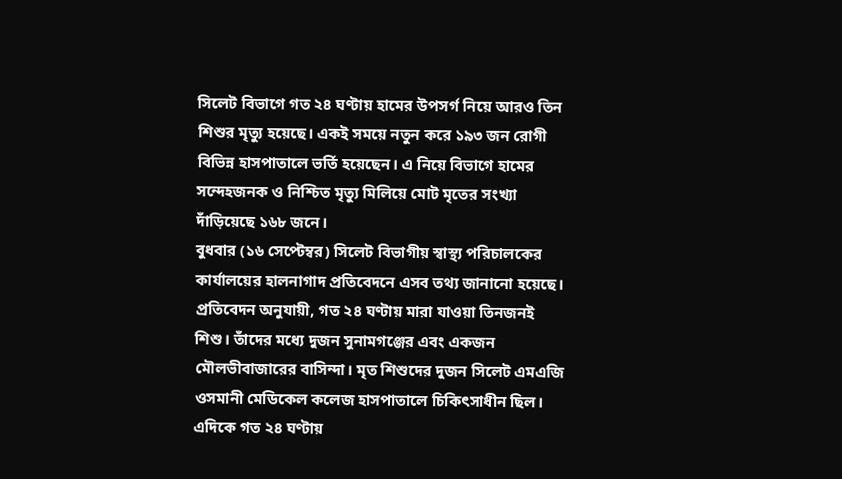সিলেট বিভাগে গত ২৪ ঘণ্টায় হামের উপসর্গ নিয়ে আরও তিন শিশুর মৃত্যু হয়েছে। একই সময়ে নতুন করে ১৯৩ জন রোগী বিভিন্ন হাসপাতালে ভর্তি হয়েছেন। এ নিয়ে বিভাগে হামের সন্দেহজনক ও নিশ্চিত মৃত্যু মিলিয়ে মোট মৃতের সংখ্যা দাঁড়িয়েছে ১৬৮ জনে।
বুধবার (১৬ সেপ্টেম্বর) সিলেট বিভাগীয় স্বাস্থ্য পরিচালকের কার্যালয়ের হালনাগাদ প্রতিবেদনে এসব তথ্য জানানো হয়েছে।
প্রতিবেদন অনুযায়ী, গত ২৪ ঘণ্টায় মারা যাওয়া তিনজনই শিশু। তাঁদের মধ্যে দুজন সুনামগঞ্জের এবং একজন মৌলভীবাজারের বাসিন্দা। মৃত শিশুদের দুজন সিলেট এমএজি ওসমানী মেডিকেল কলেজ হাসপাতালে চিকিৎসাধীন ছিল।
এদিকে গত ২৪ ঘণ্টায়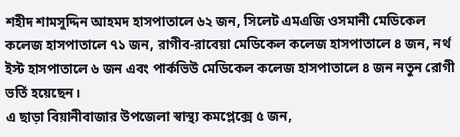শহীদ শামসুদ্দিন আহমদ হাসপাতালে ৬২ জন, সিলেট এমএজি ওসমানী মেডিকেল কলেজ হাসপাতালে ৭১ জন, রাগীব-রাবেয়া মেডিকেল কলেজ হাসপাতালে ৪ জন, নর্থ ইস্ট হাসপাতালে ৬ জন এবং পার্কভিউ মেডিকেল কলেজ হাসপাতালে ৪ জন নতুন রোগী ভর্তি হয়েছেন।
এ ছাড়া বিয়ানীবাজার উপজেলা স্বাস্থ্য কমপ্লেক্সে ৫ জন,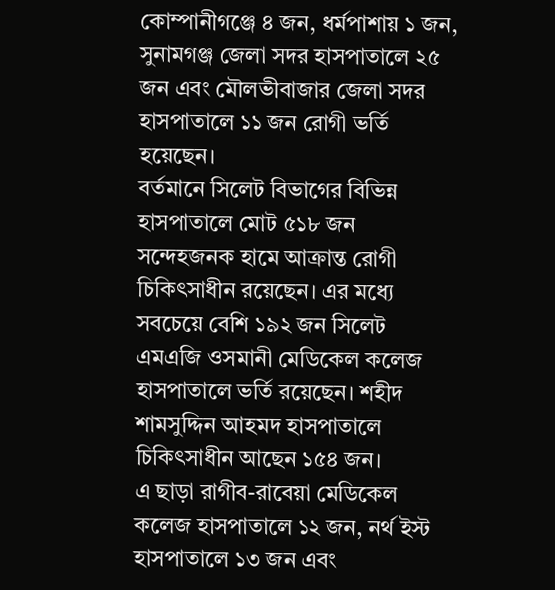কোম্পানীগঞ্জে ৪ জন, ধর্মপাশায় ১ জন, সুনামগঞ্জ জেলা সদর হাসপাতালে ২৫ জন এবং মৌলভীবাজার জেলা সদর হাসপাতালে ১১ জন রোগী ভর্তি হয়েছেন।
বর্তমানে সিলেট বিভাগের বিভিন্ন হাসপাতালে মোট ৫১৮ জন সন্দেহজনক হামে আক্রান্ত রোগী চিকিৎসাধীন রয়েছেন। এর মধ্যে সবচেয়ে বেশি ১৯২ জন সিলেট এমএজি ওসমানী মেডিকেল কলেজ হাসপাতালে ভর্তি রয়েছেন। শহীদ শামসুদ্দিন আহমদ হাসপাতালে চিকিৎসাধীন আছেন ১৫৪ জন।
এ ছাড়া রাগীব-রাবেয়া মেডিকেল কলেজ হাসপাতালে ১২ জন, নর্থ ইস্ট হাসপাতালে ১৩ জন এবং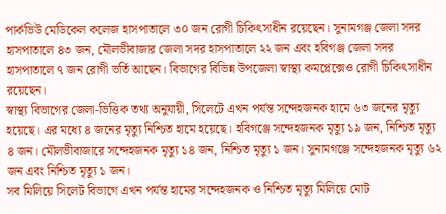পার্কভিউ মেডিকেল কলেজ হাসপাতালে ৩০ জন রোগী চিকিৎসাধীন রয়েছেন। সুনামগঞ্জ জেলা সদর হাসপাতালে ৪৩ জন, মৌলভীবাজার জেলা সদর হাসপাতালে ২২ জন এবং হবিগঞ্জ জেলা সদর হাসপাতালে ৭ জন রোগী ভর্তি আছেন। বিভাগের বিভিন্ন উপজেলা স্বাস্থ্য কমপ্লেক্সেও রোগী চিকিৎসাধীন রয়েছেন।
স্বাস্থ্য বিভাগের জেলা-ভিত্তিক তথ্য অনুযায়ী, সিলেটে এখন পর্যন্ত সন্দেহজনক হামে ৬৩ জনের মৃত্যু হয়েছে। এর মধ্যে ৪ জনের মৃত্যু নিশ্চিত হামে হয়েছে। হবিগঞ্জে সন্দেহজনক মৃত্যু ১৯ জন, নিশ্চিত মৃত্যু ৪ জন। মৌলভীবাজারে সন্দেহজনক মৃত্যু ১৪ জন, নিশ্চিত মৃত্যু ১ জন। সুনামগঞ্জে সন্দেহজনক মৃত্যু ৬২ জন এবং নিশ্চিত মৃত্যু ১ জন।
সব মিলিয়ে সিলেট বিভাগে এখন পর্যন্ত হামের সন্দেহজনক ও নিশ্চিত মৃত্যু মিলিয়ে মোট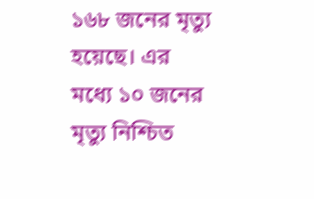১৬৮ জনের মৃত্যু হয়েছে। এর মধ্যে ১০ জনের মৃত্যু নিশ্চিত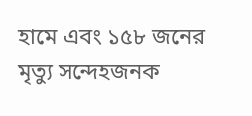হামে এবং ১৫৮ জনের মৃত্যু সন্দেহজনক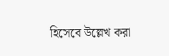হিসেবে উল্লেখ করা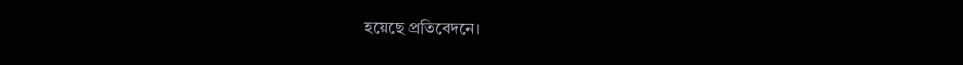হয়েছে প্রতিবেদনে।